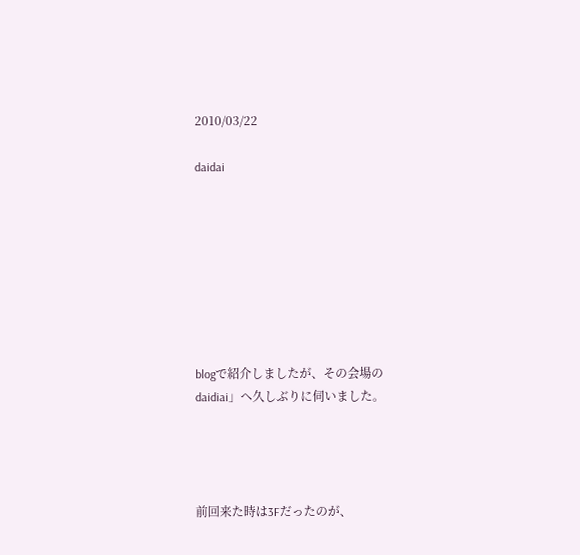2010/03/22

daidai








blogで紹介しましたが、その会場の
daidiai」へ久しぶりに伺いました。




前回来た時は3Fだったのが、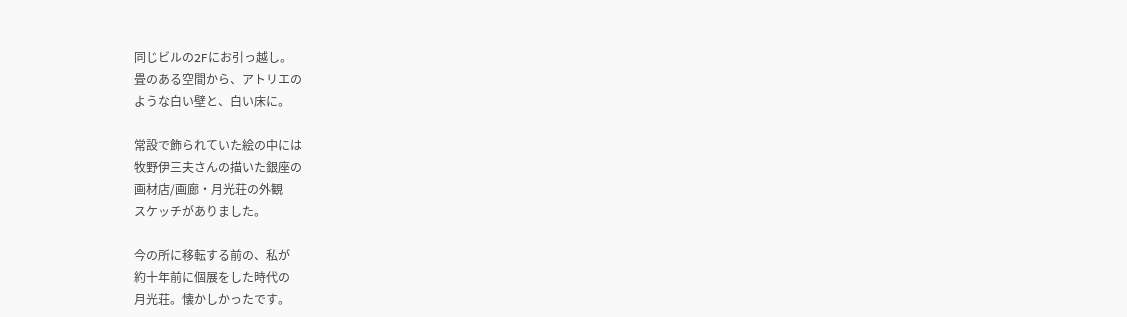同じビルの2Fにお引っ越し。
畳のある空間から、アトリエの
ような白い壁と、白い床に。

常設で飾られていた絵の中には
牧野伊三夫さんの描いた銀座の
画材店/画廊・月光荘の外観
スケッチがありました。

今の所に移転する前の、私が
約十年前に個展をした時代の
月光荘。懐かしかったです。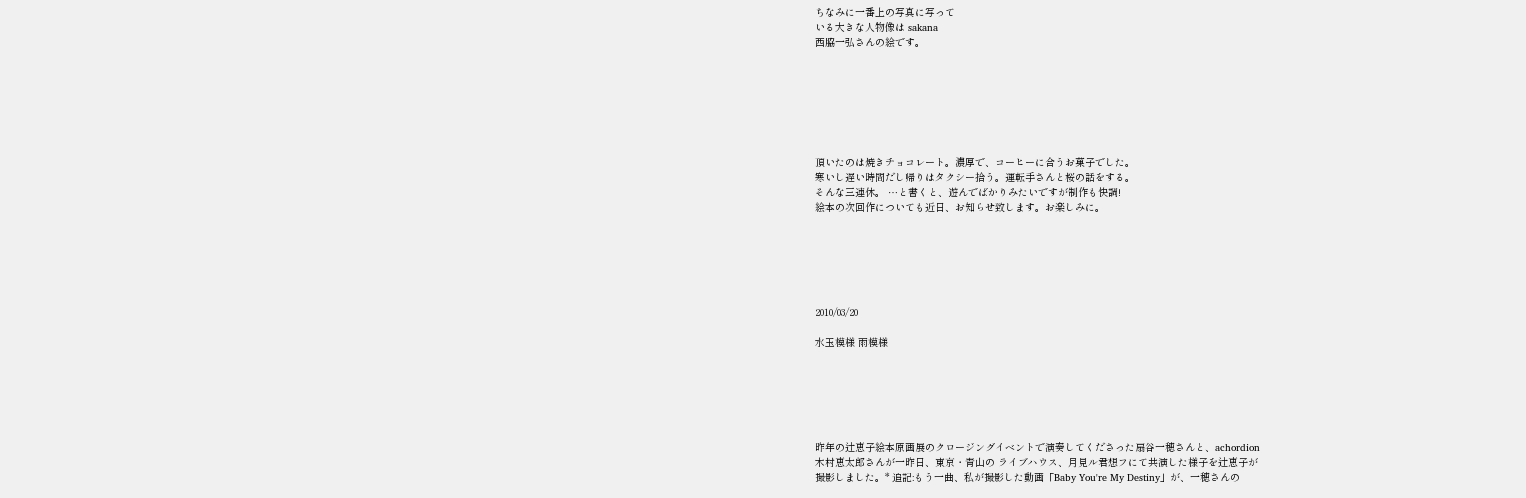ちなみに一番上の写真に写って
いる大きな人物像は sakana
西脇一弘さんの絵です。







頂いたのは焼きチョコレート。濃厚で、コーヒーに合うお菓子でした。
寒いし遅い時間だし帰りはタクシー拾う。運転手さんと桜の話をする。
そんな三連休。 …と書くと、遊んでばかりみたいですが制作も快調!
絵本の次回作についても近日、お知らせ致します。お楽しみに。






2010/03/20

水玉模様 雨模様






昨年の辻恵子絵本原画展のクロージングイベントで演奏してくださった扇谷一穂さんと、achordion
木村恵太郎さんが一昨日、東京・青山の ライブハウス、月見ル君想フにて共演した様子を辻恵子が
撮影しました。* 追記:もう一曲、私が撮影した動画「Baby You're My Destiny」が、一穂さんの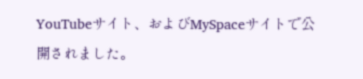YouTubeサイト、およびMySpaceサイトで公開されました。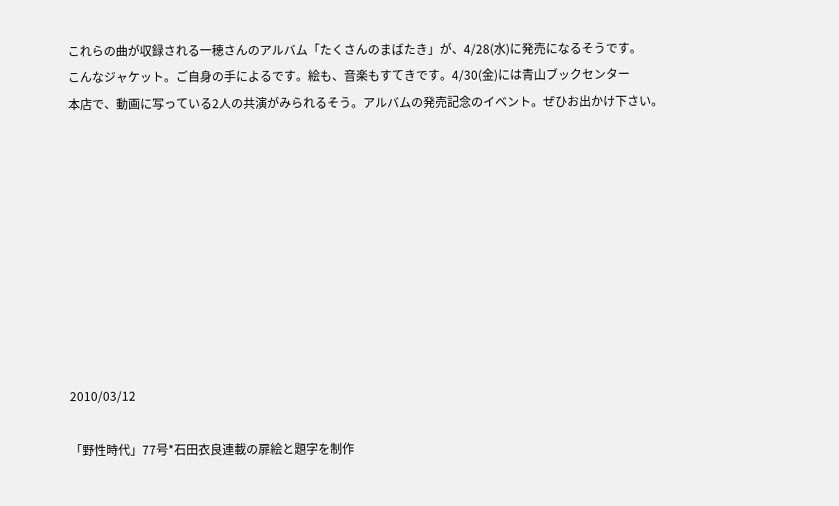これらの曲が収録される一穂さんのアルバム「たくさんのまばたき」が、4/28(水)に発売になるそうです。
こんなジャケット。ご自身の手によるです。絵も、音楽もすてきです。4/30(金)には青山ブックセンター
本店で、動画に写っている2人の共演がみられるそう。アルバムの発売記念のイベント。ぜひお出かけ下さい。










2010/03/12

「野性時代」77号*石田衣良連載の扉絵と題字を制作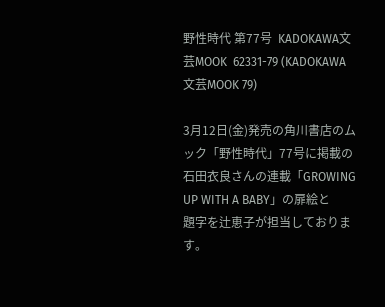野性時代 第77号  KADOKAWA文芸MOOK  62331-79 (KADOKAWA文芸MOOK 79)

3月12日(金)発売の角川書店のムック「野性時代」77号に掲載の
石田衣良さんの連載「GROWING UP WITH A BABY」の扉絵と
題字を辻恵子が担当しております。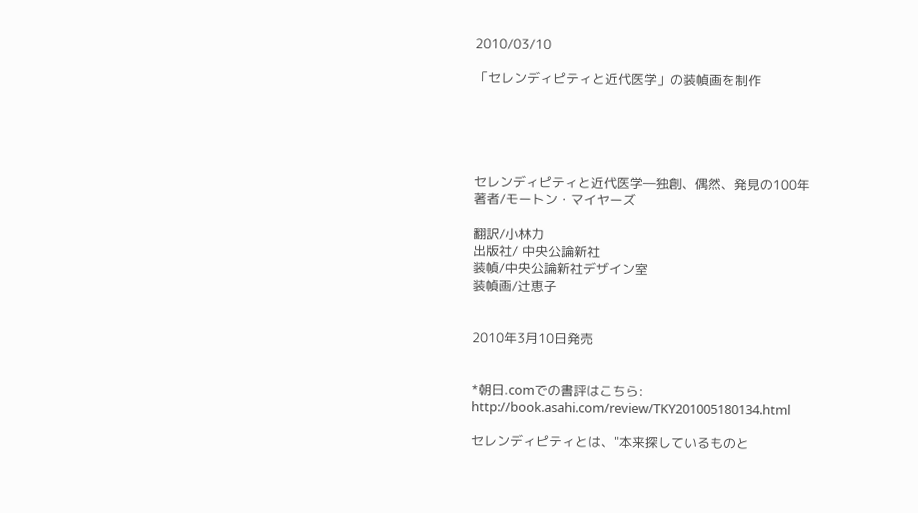2010/03/10

「セレンディピティと近代医学」の装幀画を制作





セレンディピティと近代医学―独創、偶然、発見の100年
著者/モートン・マイヤーズ

翻訳/小林力
出版社/ 中央公論新社
装幀/中央公論新社デザイン室
装幀画/辻恵子


2010年3月10日発売


*朝日.comでの書評はこちら:
http://book.asahi.com/review/TKY201005180134.html

セレンディピティとは、"本来探しているものと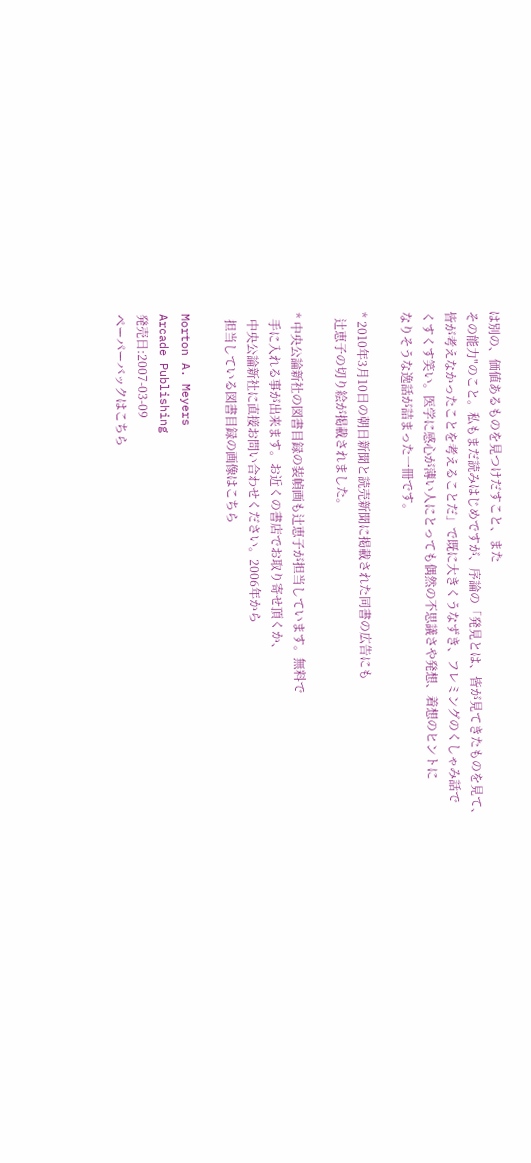は別の、価値あるものを見つけだすこと、また
その能力"のこと。私もまだ読みはじめですが、序論の「発見とは、皆が見てきたものを見て、
皆が考えなかったことを考えることだ」で既に大きくうなずき、フレミングのくしゃみ話で
くすくす笑い。医学に感心が薄い人にとっても偶然の不思議さや発想、着想のヒントに
なりそうな逸話が詰まった一冊です。

* 2010年3月10日の朝日新聞と読売新聞に掲載された同書の広告にも
  辻恵子の切り絵が掲載されました。

* 中央公論新社の図書目録の装幀画も辻恵子が担当しています。無料で
  手に入れる事が出来ます。お近くの書店でお取り寄せ頂くか、
  中央公論新社に直接お問い合わせください。2006年から
  担当している図書目録の画像はこちら

Morton A. Meyers
Arcade Publishing
発売日:2007-03-09
ペーパーバックはこちら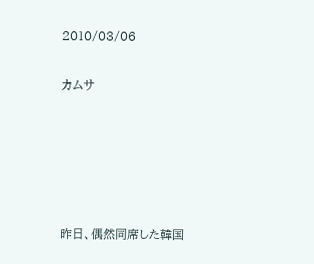2010/03/06

カムサ





昨日、偶然同席した韓国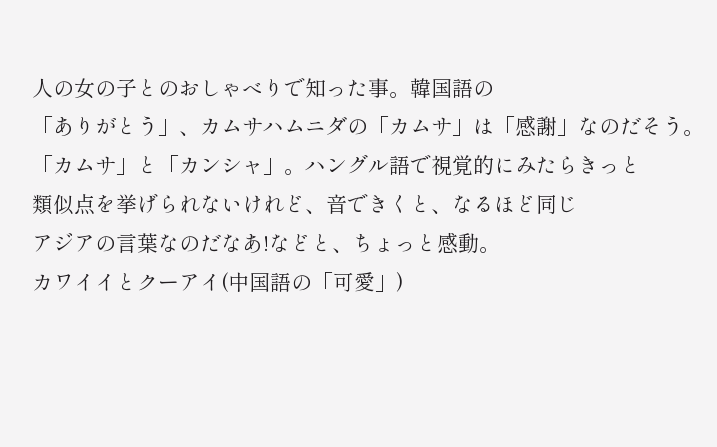人の女の子とのおしゃべりで知った事。韓国語の
「ありがとう」、カムサハムニダの「カムサ」は「感謝」なのだそう。
「カムサ」と「カンシャ」。ハングル語で視覚的にみたらきっと
類似点を挙げられないけれど、音できくと、なるほど同じ
アジアの言葉なのだなあ!などと、ちょっと感動。
カワイイとクーアイ(中国語の「可愛」)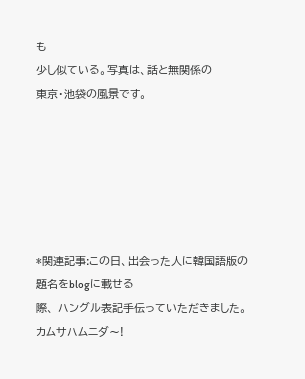も
少し似ている。写真は、話と無関係の
東京・池袋の風景です。






*関連記事:この日、出会った人に韓国語版の題名をblogに載せる
際、 ハングル表記手伝っていただきました。カムサハムニダ〜!